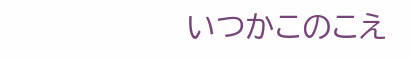いつかこのこえ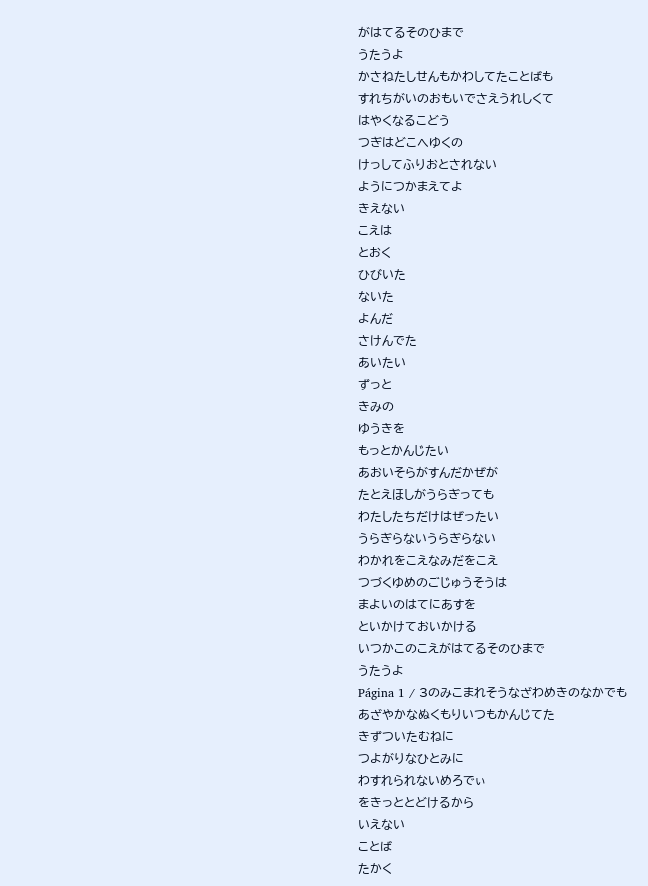がはてるそのひまで
うたうよ
かさねたしせんもかわしてたことばも
すれちがいのおもいでさえうれしくて
はやくなるこどう
つぎはどこへゆくの
けっしてふりおとされない
ようにつかまえてよ
きえない
こえは
とおく
ひびいた
ないた
よんだ
さけんでた
あいたい
ずっと
きみの
ゆうきを
もっとかんじたい
あおいそらがすんだかぜが
たとえほしがうらぎっても
わたしたちだけはぜったい
うらぎらないうらぎらない
わかれをこえなみだをこえ
つづくゆめのごじゅうそうは
まよいのはてにあすを
といかけておいかける
いつかこのこえがはてるそのひまで
うたうよ
Página 1 / 3のみこまれそうなざわめきのなかでも
あざやかなぬくもりいつもかんじてた
きずついたむねに
つよがりなひとみに
わすれられないめろでぃ
をきっととどけるから
いえない
ことば
たかく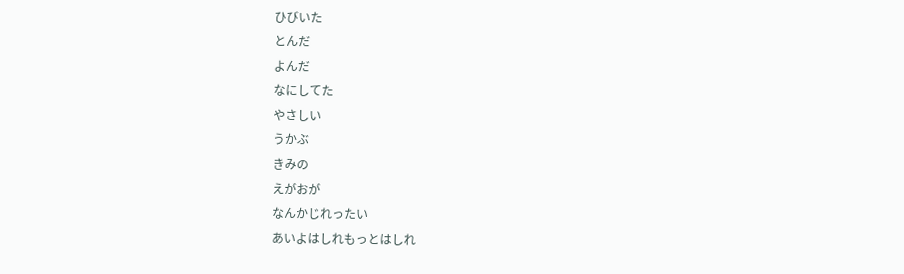ひびいた
とんだ
よんだ
なにしてた
やさしい
うかぶ
きみの
えがおが
なんかじれったい
あいよはしれもっとはしれ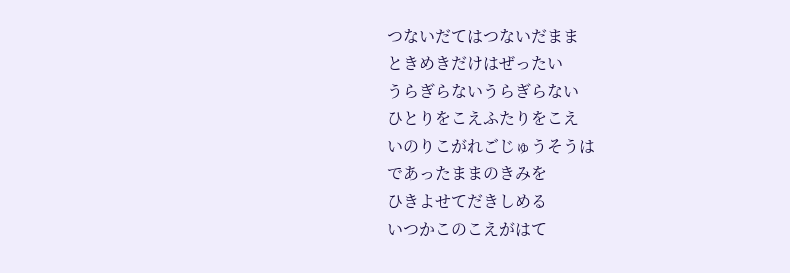つないだてはつないだまま
ときめきだけはぜったい
うらぎらないうらぎらない
ひとりをこえふたりをこえ
いのりこがれごじゅうそうは
であったままのきみを
ひきよせてだきしめる
いつかこのこえがはて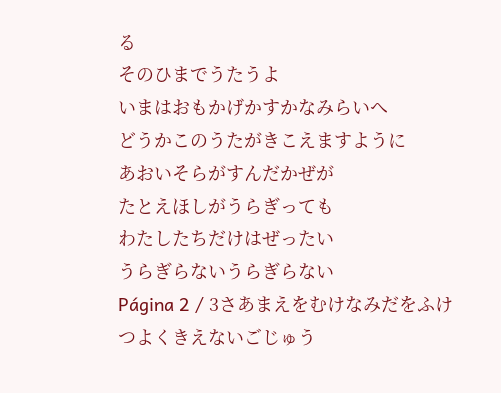る
そのひまでうたうよ
いまはおもかげかすかなみらいへ
どうかこのうたがきこえますように
あおいそらがすんだかぜが
たとえほしがうらぎっても
わたしたちだけはぜったい
うらぎらないうらぎらない
Página 2 / 3さあまえをむけなみだをふけ
つよくきえないごじゅう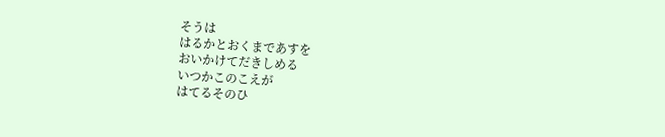そうは
はるかとおくまであすを
おいかけてだきしめる
いつかこのこえが
はてるそのひ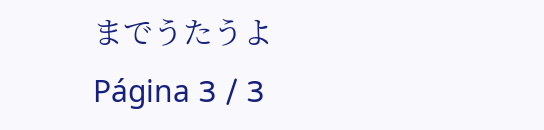までうたうよ
Página 3 / 3